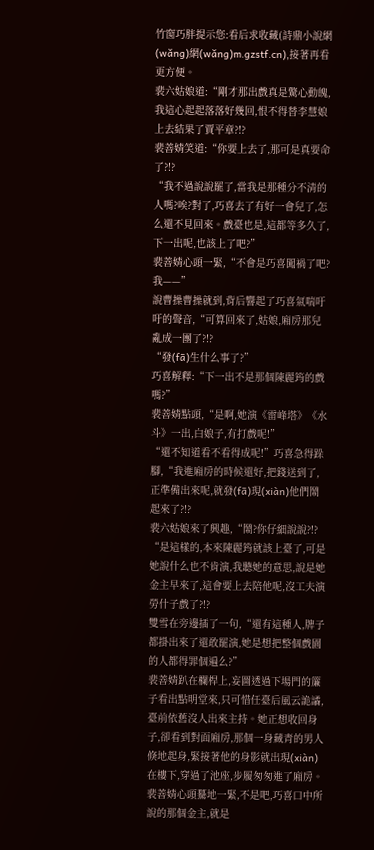竹窗巧胖提示您:看后求收藏(詩鼎小說網(wǎng)網(wǎng)m.gzstf.cn),接著再看更方便。
裴六姑娘道:“剛才那出戲真是驚心動魄,我這心起起落落好幾回,恨不得替李慧娘上去結果了賈平章?!?
裴善婧笑道:“你要上去了,那可是真要命了?!?
“我不過說說罷了,當我是那種分不清的人嗎?唉?對了,巧喜去了有好一會兒了,怎么還不見回來。戲臺也是,這都等多久了,下一出呢,也該上了吧?”
裴善婧心頭一緊,“不會是巧喜闖禍了吧?我——”
說曹操曹操就到,背后響起了巧喜氣喘吁吁的聲音,“可算回來了,姑娘,廂房那兒亂成一團了?!?
“發(fā)生什么事了?”
巧喜解釋:“下一出不是那個陳麗筠的戲嗎?”
裴善婧點頭,“是啊,她演《雷峰塔》《水斗》一出,白娘子,有打戲呢!”
“還不知道看不看得成呢!”巧喜急得跺腳,“我進廂房的時候還好,把錢送到了,正準備出來呢,就發(fā)現(xiàn)他們鬧起來了?!?
裴六姑娘來了興趣,“鬧?你仔細說說?!?
“是這樣的,本來陳麗筠就該上臺了,可是她說什么也不肯演,我聽她的意思,說是她金主早來了,這會要上去陪他呢,沒工夫演勞什子戲了?!?
雙雪在旁邊插了一句,“還有這種人,牌子都掛出來了還敢罷演,她是想把整個戲園的人都得罪個遍么?”
裴善婧趴在欄桿上,妄圖透過下場門的簾子看出點明堂來,只可惜任臺后風云詭譎,臺前依舊沒人出來主持。她正想收回身子,卻看到對面廂房,那個一身藏青的男人倏地起身,緊接著他的身影就出現(xiàn)在樓下,穿過了池座,步履匆匆進了廂房。
裴善婧心頭驀地一緊,不是吧,巧喜口中所說的那個金主,就是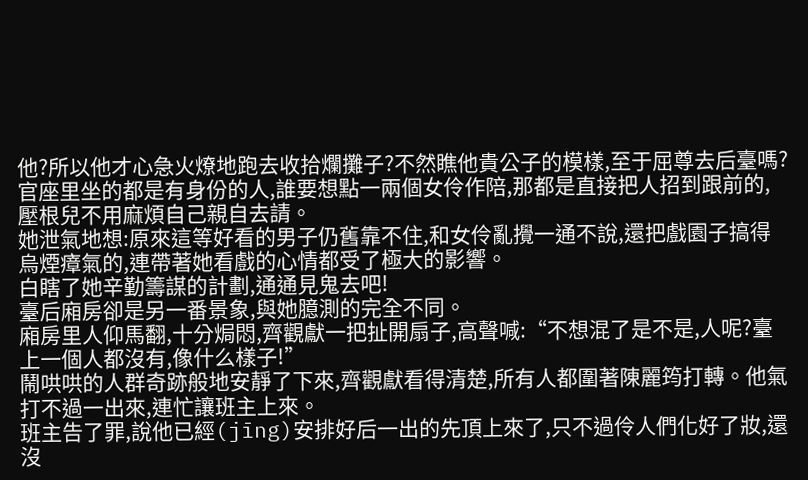他?所以他才心急火燎地跑去收拾爛攤子?不然瞧他貴公子的模樣,至于屈尊去后臺嗎?官座里坐的都是有身份的人,誰要想點一兩個女伶作陪,那都是直接把人招到跟前的,壓根兒不用麻煩自己親自去請。
她泄氣地想:原來這等好看的男子仍舊靠不住,和女伶亂攪一通不說,還把戲園子搞得烏煙瘴氣的,連帶著她看戲的心情都受了極大的影響。
白瞎了她辛勤籌謀的計劃,通通見鬼去吧!
臺后廂房卻是另一番景象,與她臆測的完全不同。
廂房里人仰馬翻,十分焗悶,齊觀獻一把扯開扇子,高聲喊:“不想混了是不是,人呢?臺上一個人都沒有,像什么樣子!”
鬧哄哄的人群奇跡般地安靜了下來,齊觀獻看得清楚,所有人都圍著陳麗筠打轉。他氣打不過一出來,連忙讓班主上來。
班主告了罪,說他已經(jīng)安排好后一出的先頂上來了,只不過伶人們化好了妝,還沒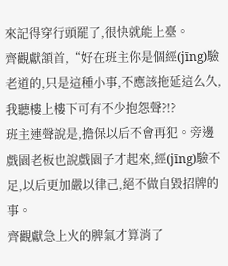來記得穿行頭罷了,很快就能上臺。
齊觀獻頷首,“好在班主你是個經(jīng)驗老道的,只是這種小事,不應該拖延這么久,我聽樓上樓下可有不少抱怨聲?!?
班主連聲說是,擔保以后不會再犯。旁邊戲園老板也說戲園子才起來,經(jīng)驗不足,以后更加嚴以律己,絕不做自毀招牌的事。
齊觀獻急上火的脾氣才算消了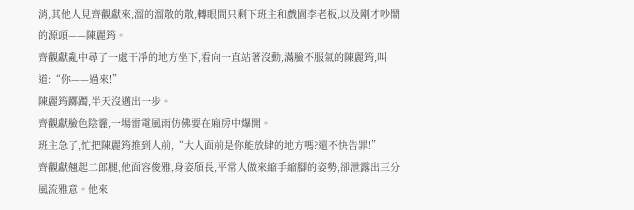消,其他人見齊觀獻來,溜的溜散的散,轉眼間只剩下班主和戲園李老板,以及剛才吵鬧的源頭——陳麗筠。
齊觀獻亂中尋了一處干凈的地方坐下,看向一直站著沒動,滿臉不服氣的陳麗筠,叫道:“你——過來!”
陳麗筠躑躅,半天沒邁出一步。
齊觀獻臉色陰霾,一場雷電風雨仿佛要在廂房中爆開。
班主急了,忙把陳麗筠推到人前,“大人面前是你能放肆的地方嗎?還不快告罪!”
齊觀獻翹起二郎腿,他面容俊雅,身姿頎長,平常人做來縮手縮腳的姿勢,卻泄露出三分風流雅意。他來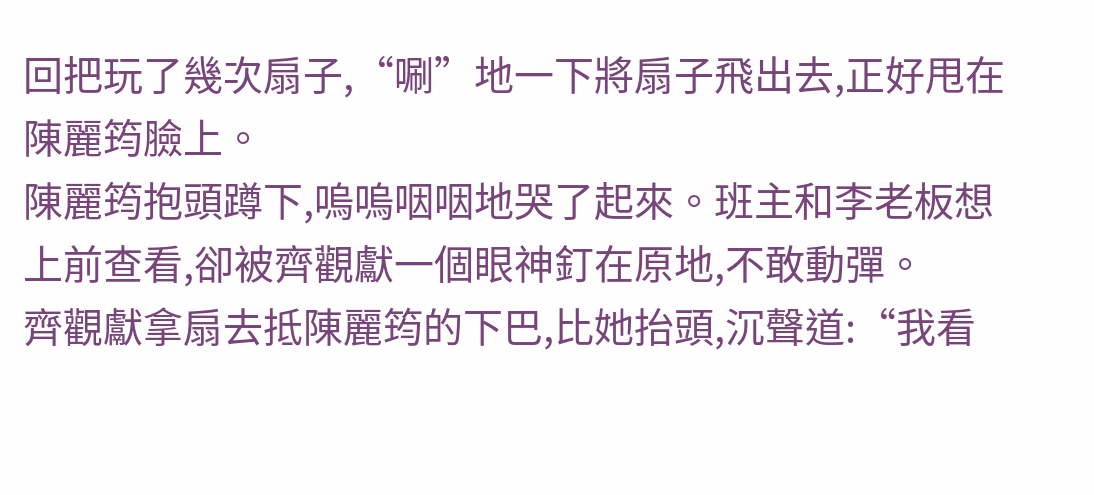回把玩了幾次扇子,“唰”地一下將扇子飛出去,正好甩在陳麗筠臉上。
陳麗筠抱頭蹲下,嗚嗚咽咽地哭了起來。班主和李老板想上前查看,卻被齊觀獻一個眼神釘在原地,不敢動彈。
齊觀獻拿扇去抵陳麗筠的下巴,比她抬頭,沉聲道:“我看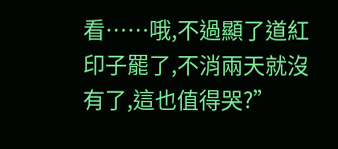看……哦,不過顯了道紅印子罷了,不消兩天就沒有了,這也值得哭?”